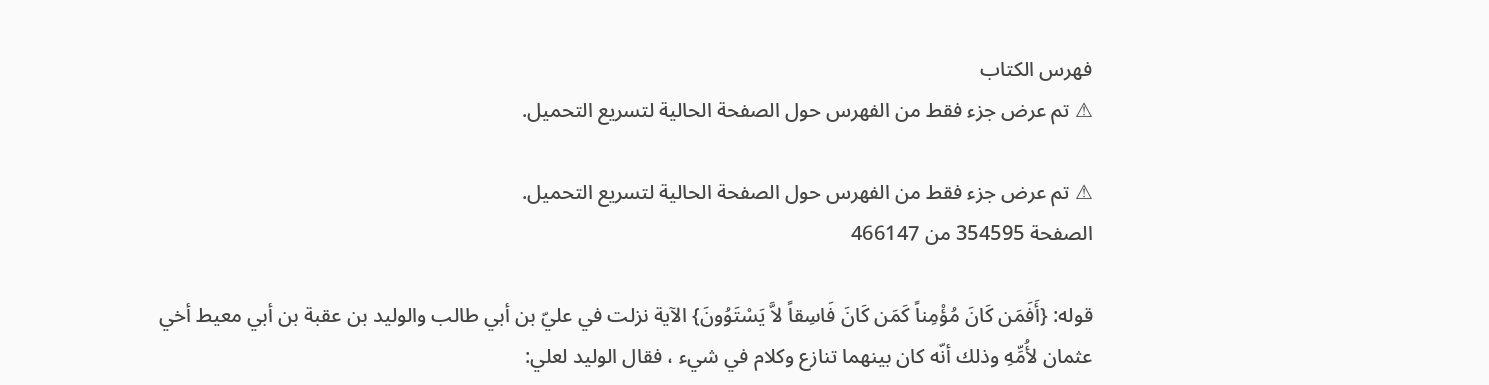فهرس الكتاب
⚠ تم عرض جزء فقط من الفهرس حول الصفحة الحالية لتسريع التحميل.

⚠ تم عرض جزء فقط من الفهرس حول الصفحة الحالية لتسريع التحميل.
الصفحة 354595 من 466147

قوله: {أَفَمَن كَانَ مُؤْمِناً كَمَن كَانَ فَاسِقاً لاَّ يَسْتَوُونَ} الآية نزلت في عليّ بن أبي طالب والوليد بن عقبة بن أبي معيط أخي عثمان لأُمِّهِ وذلك أنّه كان بينهما تنازع وكلام في شيء ، فقال الوليد لعلي: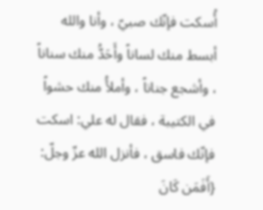أُسكت فإنّك صبيّ ، وأنا والله أبسط منك لساناً وأَحَدُّ منك سناناً ، وأشجع جناناً ، وأملأُ منك حشواً في الكتيبة ، فقال له علي: اسكت فإنّك فاسق ، فأنزل الله عزّ وجلّ: {أَفَمَن كَانَ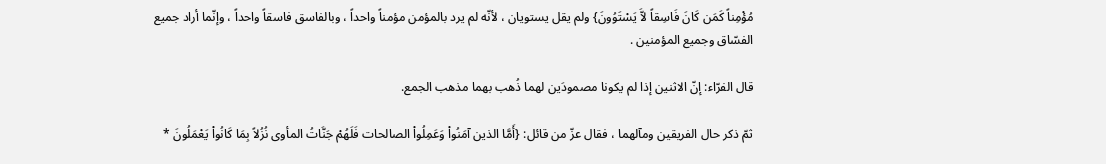مُؤْمِناً كَمَن كَانَ فَاسِقاً لاَّ يَسْتَوُونَ} ولم يقل يستويان ، لأنّه لم يرد بالمؤمن مؤمناً واحداً ، وبالفاسق فاسقاً واحداً ، وإنّما أراد جميع الفسّاق وجميع المؤمنين .

قال الفرّاء: إنّ الاثنين إذا لم يكونا مصمودَين لهما ذُهب بهما مذهب الجمع.

ثمّ ذكر حال الفريقين ومآلهما ، فقال عزّ من قائل: {أَمَّا الذين آمَنُواْ وَعَمِلُواْ الصالحات فَلَهُمْ جَنَّاتُ المأوى نُزُلاً بِمَا كَانُواْ يَعْمَلُونَ *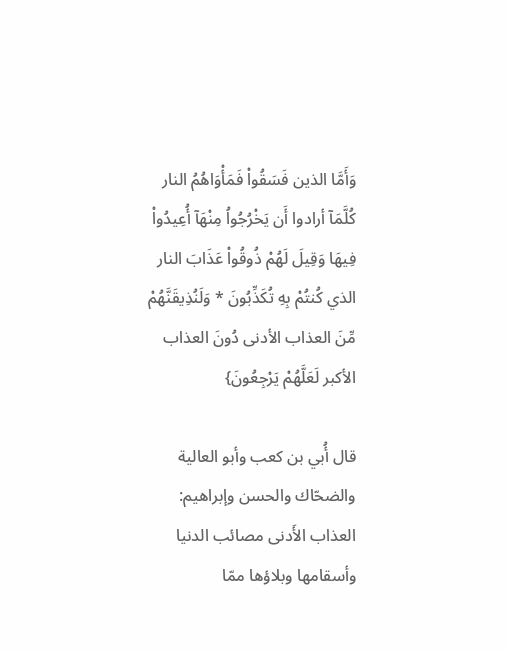وَأَمَّا الذين فَسَقُواْ فَمَأْوَاهُمُ النار كُلَّمَآ أرادوا أَن يَخْرُجُواُ مِنْهَآ أُعِيدُواْ فِيهَا وَقِيلَ لَهُمْ ذُوقُواْ عَذَابَ النار الذي كُنتُمْ بِهِ تُكَذِّبُونَ * وَلَنُذِيقَنَّهُمْ مِّنَ العذاب الأدنى دُونَ العذاب الأكبر لَعَلَّهُمْ يَرْجِعُونَ}

قال أُبي بن كعب وأبو العالية والضحّاك والحسن وإبراهيم: العذاب الأَدنى مصائب الدنيا وأسقامها وبلاؤها ممّا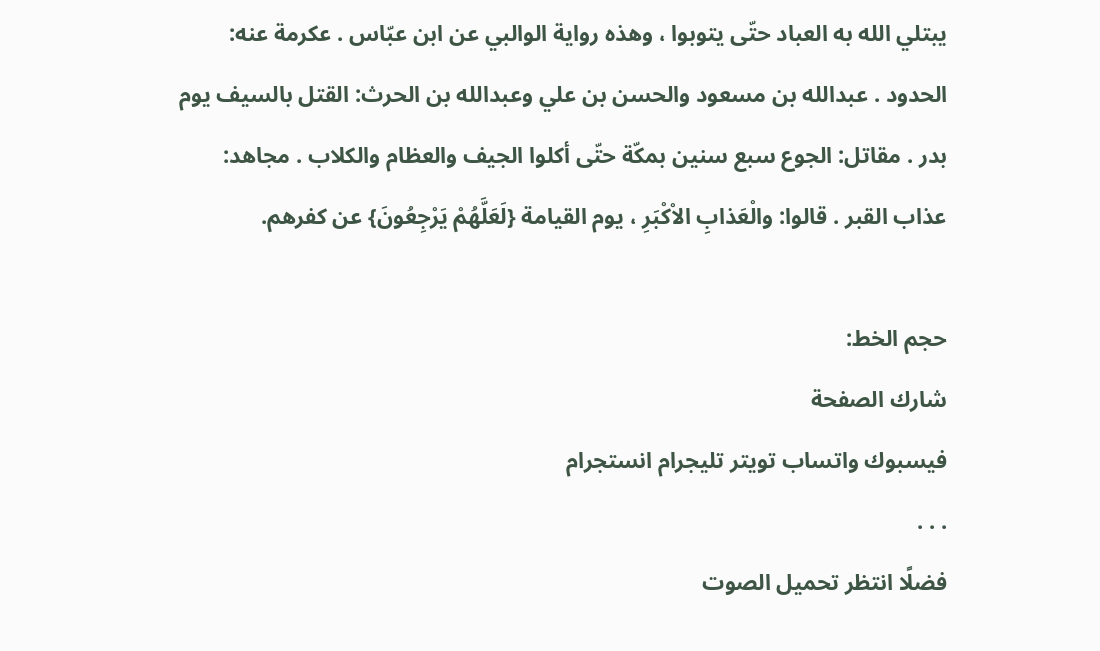يبتلي الله به العباد حتّى يتوبوا ، وهذه رواية الوالبي عن ابن عبّاس . عكرمة عنه: الحدود . عبدالله بن مسعود والحسن بن علي وعبدالله بن الحرث: القتل بالسيف يوم بدر . مقاتل: الجوع سبع سنين بمكّة حتّى أكلوا الجيف والعظام والكلاب . مجاهد: عذاب القبر . قالوا: والْعَذابِ الاْكْبَرِ ، يوم القيامة {لَعَلَّهُمْ يَرْجِعُونَ} عن كفرهم.

حجم الخط:
شارك الصفحة
فيسبوك واتساب تويتر تليجرام انستجرام
. . .
فضلًا انتظر تحميل الصوت